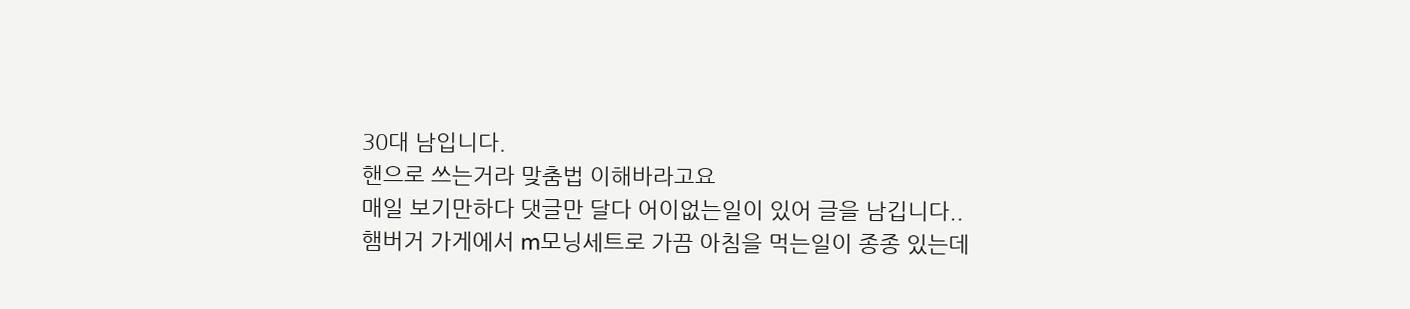30대 남입니다.
핸으로 쓰는거라 맞춤법 이해바라고요
매일 보기만하다 댓글만 달다 어이없는일이 있어 글을 남깁니다..
햄버거 가게에서 m모닝세트로 가끔 아침을 먹는일이 종종 있는데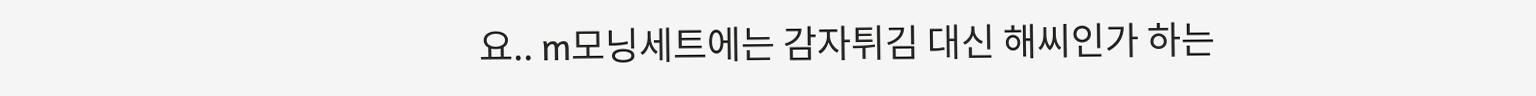요.. m모닝세트에는 감자튀김 대신 해씨인가 하는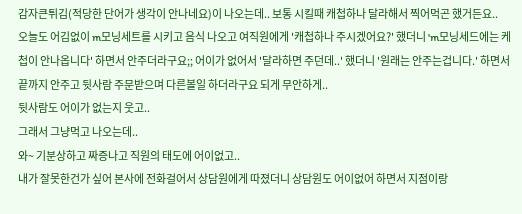감자큰튀김(적당한 단어가 생각이 안나네요)이 나오는데.. 보통 시킬때 캐첩하나 달라해서 찍어먹곤 했거든요..
오늘도 어김없이 m모닝세트를 시키고 음식 나오고 여직원에게 '캐첩하나 주시겠어요?' 했더니 'm모닝세드에는 케첩이 안나옵니다' 하면서 안주더라구요;; 어이가 없어서 '달라하면 주던데..' 했더니 '원래는 안주는겁니다.' 하면서 끝까지 안주고 뒷사람 주문받으며 다른볼일 하더라구요 되게 무안하게..
뒷사람도 어이가 없는지 웃고..
그래서 그냥먹고 나오는데..
와~ 기분상하고 짜증나고 직원의 태도에 어이없고..
내가 잘못한건가 싶어 본사에 전화걸어서 상담원에게 따졌더니 상담원도 어이없어 하면서 지점이랑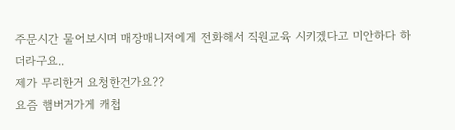주문시간 물어보시며 매장매니저에게 전화해서 직원교육 시키겠다고 미안하다 하더라구요..
제가 무리한거 요청한건가요??
요즘 햄버거가게 캐첩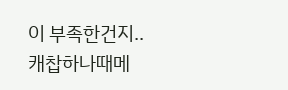이 부족한건지..
캐찹하나때메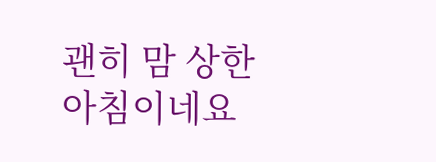괜히 맘 상한 아침이네요